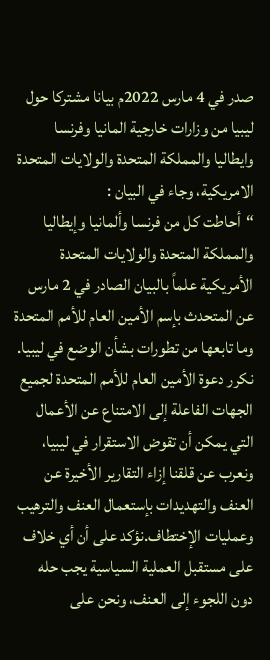صدر في 4 مارس 2022م بيانا مشتركا حول ليبيا من وزارات خارجية المانيا وفرنسا وايطاليا والمملكة المتحدة والولايات المتحدة الامريكية، وجاء في البيان :
“أحاطت كل من فرنسا وألمانيا وإيطاليا والمملكة المتحدة والولايات المتحدة الأمريكية علماً بالبيان الصادر في 2 مارس عن المتحدث بإسم الأمين العام للأمم المتحدة وما تابعها من تطورات بشأن الوضع في ليبيا. نكرر دعوة الأمين العام للأمم المتحدة لجميع الجهات الفاعلة إلى الامتناع عن الأعمال التي يمكن أن تقوض الاستقرار في ليبيا، ونعرب عن قلقنا إزاء التقارير الأخيرة عن العنف والتهديدات بإستعمال العنف والترهيب وعمليات الإختطاف.نؤكد على أن أي خلاف على مستقبل العملية السياسية يجب حله دون اللجوء إلى العنف، ونحن على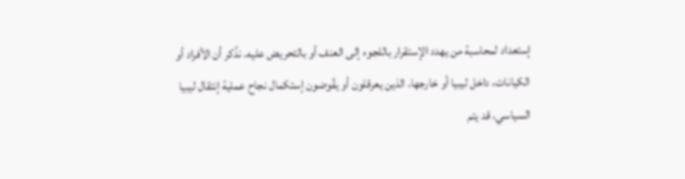إستعداد لمحاسبة من يهدد الإستقرار باللجوء إلى العنف أو بالتحريض عليه. نذّكر أن الأفراد أو الكيانات، داخل ليبيا أو خارجها، الذين يعرقلون أو يقّوضون إستكمال نجاح عملية إنتقال ليبيا السياسي، قد يتم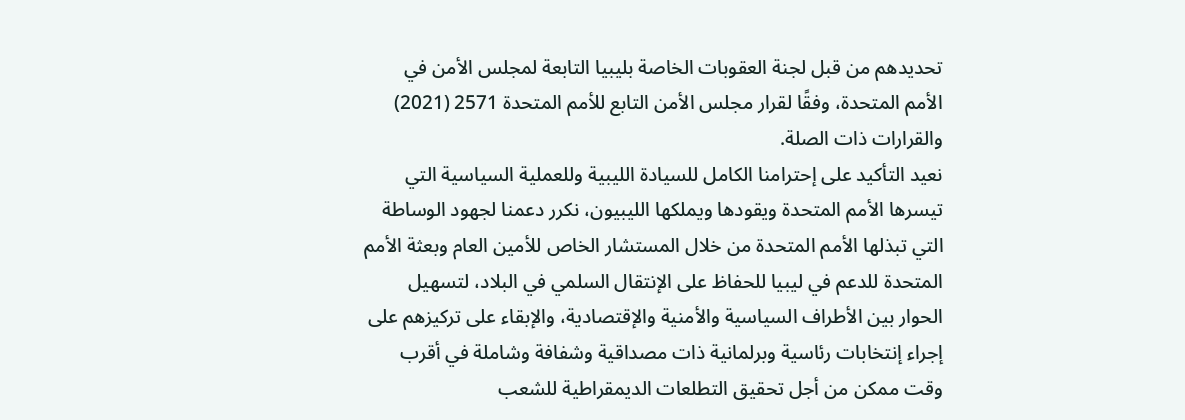تحديدهم من قبل لجنة العقوبات الخاصة بليبيا التابعة لمجلس الأمن في الأمم المتحدة، وفقًا لقرار مجلس الأمن التابع للأمم المتحدة 2571 (2021) والقرارات ذات الصلة.
نعيد التأكيد على إحترامنا الكامل للسيادة الليبية وللعملية السياسية التي تيسرها الأمم المتحدة ويقودها ويملكها الليبيون، نكرر دعمنا لجهود الوساطة التي تبذلها الأمم المتحدة من خلال المستشار الخاص للأمين العام وبعثة الأمم المتحدة للدعم في ليبيا للحفاظ على الإنتقال السلمي في البلاد، لتسهيل الحوار بين الأطراف السياسية والأمنية والإقتصادية، والإبقاء على تركيزهم على إجراء إنتخابات رئاسية وبرلمانية ذات مصداقية وشفافة وشاملة في أقرب وقت ممكن من أجل تحقيق التطلعات الديمقراطية للشعب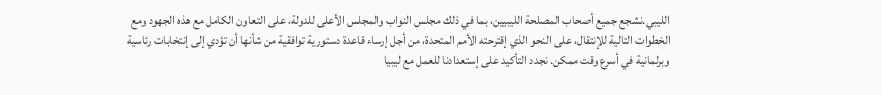الليبي.نشجع جميع أصحاب المصلحة الليبيين، بما في ذلك مجلس النواب والمجلس الأعلى للدولة، على التعاون الكامل مع هذه الجهود ومع الخطوات التالية للإنتقال، على النحو الذي إقترحته الأمم المتحدة، من أجل إرساء قاعدة دستورية توافقية من شأنها أن تؤدي إلى إنتخابات رئاسية وبرلمانية في أسرع وقت ممكن. نجدد التأكيد على إستعدادنا للعمل مع ليبيا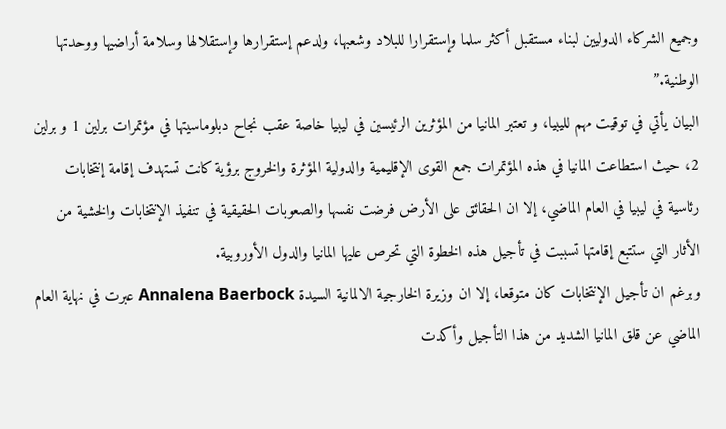وجميع الشركاء الدوليين لبناء مستقبل أكثر سلما وإستقرارا للبلاد وشعبها، ولدعم إستقرارها وإستقلالها وسلامة أراضيها ووحدتها الوطنية.”
البيان يأتي في توقيت مهم لليبيا، و تعتبر المانيا من المؤثرين الرئيسين في ليبيا خاصة عقب نجاح دبلوماسيتها في مؤتمرات برلين 1 و برلين 2، حيث استطاعت المانيا في هذه المؤتمرات جمع القوى الإقليمية والدولية المؤثرة والخروج برؤية كانت تستهدف إقامة إنتخابات رئاسية في ليبيا في العام الماضي، إلا ان الحقائق على الأرض فرضت نفسها والصعوبات الحقيقية في تنفيذ الإنتخابات والخشية من الأثار التي ستتبع إقامتها تسببت في تأجيل هذه الخطوة التي تحرص عليها المانيا والدول الأوروبية.
وبرغم ان تأجيل الإنتخابات كان متوقعا، إلا ان وزيرة الخارجية الالمانية السيدة Annalena Baerbock عبرت في نهاية العام الماضي عن قلق المانيا الشديد من هذا التأجيل وأكدت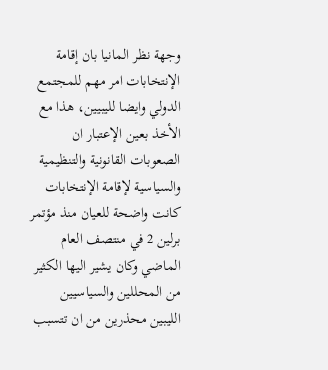وجهة نظر المانيا بان إقامة الإنتخابات امر مهم للمجتمع الدولي وايضا لليبيين، هذا مع الأخذ بعين الإعتبار ان الصعوبات القانونية والتنظيمية والسياسية لإقامة الإنتخابات كانت واضحة للعيان منذ مؤتمر برلين 2 في منتصف العام الماضي وكان يشير اليها الكثير من المحللين والسياسيين الليبين محذرين من ان تتسبب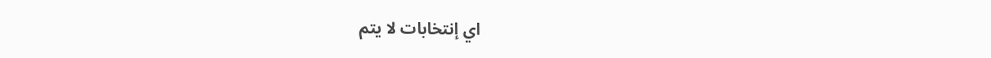اي إنتخابات لا يتم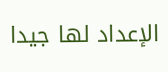الإعداد لها جيدا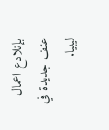بإنلادع اعمال عنف جديدة في ليبيا.